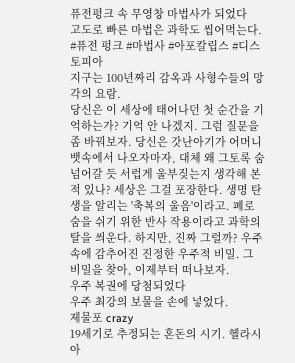퓨전펑크 속 무영창 마법사가 되었다
고도로 빠른 마법은 과학도 씹어먹는다. #퓨전 펑크 #마법사 #아포칼립스 #디스토피아
지구는 100년짜리 감옥과 사형수들의 망각의 요람.
당신은 이 세상에 태어나던 첫 순간을 기억하는가? 기억 안 나겠지. 그럼 질문을 좀 바꿔보자. 당신은 갓난아기가 어머니 뱃속에서 나오자마자, 대체 왜 그토록 숨넘어갈 듯 서럽게 울부짖는지 생각해 본 적 있나? 세상은 그걸 포장한다. 생명 탄생을 알리는 '축복의 울음'이라고. 폐로 숨을 쉬기 위한 반사 작용이라고 과학의 탈을 씌운다. 하지만, 진짜 그럴까? 우주속에 감추어진 진정한 우주적 비밀. 그 비밀을 찾아, 이제부터 떠나보자.
우주 복권에 당첨되었다
우주 최강의 보물을 손에 넣었다.
제물포 crazy
19세기로 추정되는 혼돈의 시기. 헬라시아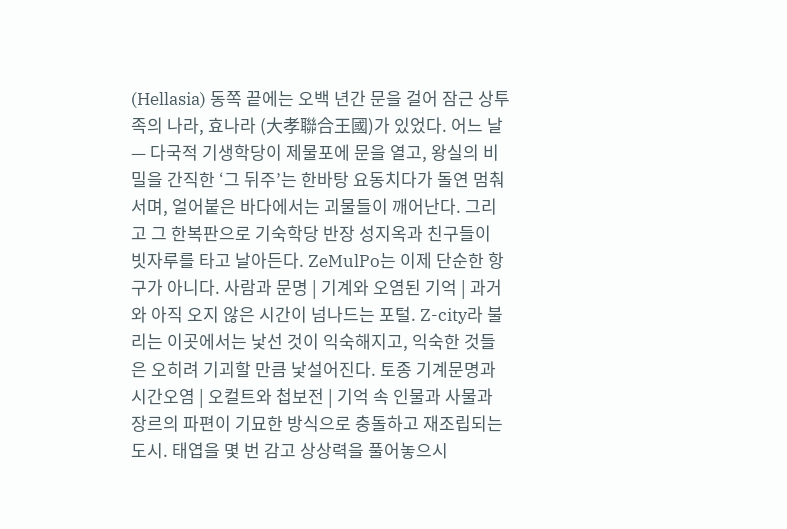(Hellasia) 동쪽 끝에는 오백 년간 문을 걸어 잠근 상투족의 나라, 효나라 (大孝聯合王國)가 있었다. 어느 날— 다국적 기생학당이 제물포에 문을 열고, 왕실의 비밀을 간직한 ‘그 뒤주’는 한바탕 요동치다가 돌연 멈춰 서며, 얼어붙은 바다에서는 괴물들이 깨어난다. 그리고 그 한복판으로 기숙학당 반장 성지옥과 친구들이 빗자루를 타고 날아든다. ZeMulPo는 이제 단순한 항구가 아니다. 사람과 문명 | 기계와 오염된 기억 | 과거와 아직 오지 않은 시간이 넘나드는 포털. Z-city라 불리는 이곳에서는 낯선 것이 익숙해지고, 익숙한 것들은 오히려 기괴할 만큼 낯설어진다. 토종 기계문명과 시간오염 | 오컬트와 첩보전 | 기억 속 인물과 사물과 장르의 파편이 기묘한 방식으로 충돌하고 재조립되는 도시. 태엽을 몇 번 감고 상상력을 풀어놓으시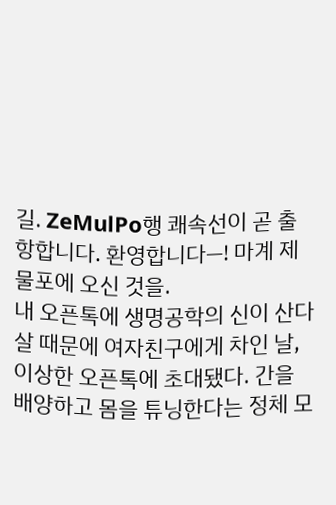길. ZeMulPo행 쾌속선이 곧 출항합니다. 환영합니다—! 마계 제물포에 오신 것을.
내 오픈톡에 생명공학의 신이 산다
살 때문에 여자친구에게 차인 날, 이상한 오픈톡에 초대됐다. 간을 배양하고 몸을 튜닝한다는 정체 모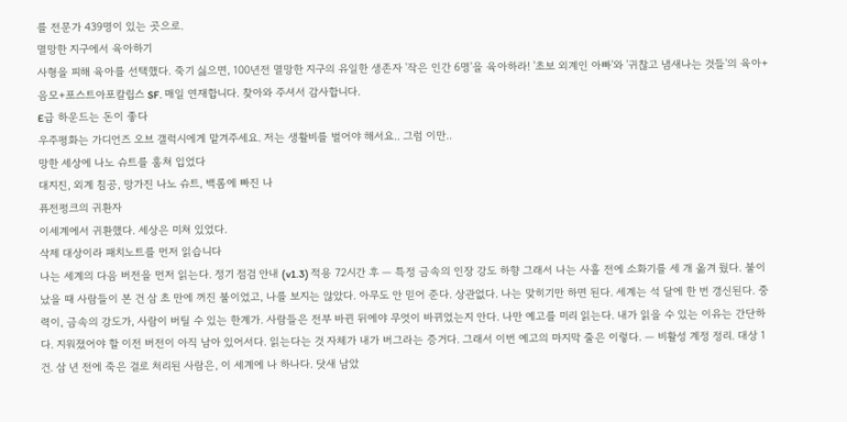를 전문가 439명이 있는 곳으로.
멸망한 지구에서 육아하기
사형을 피해 육아를 선택했다. 죽기 싫으면, 100년전 멸망한 지구의 유일한 생존자 '작은 인간 6명'을 육아하라! '초보 외계인 아빠'와 '귀찮고 냄새나는 것들'의 육아+음모+포스트아포칼립스 SF. 매일 연재합니다. 찾아와 주셔서 감사합니다.
E급 하운드는 돈이 좋다
우주평화는 가디언즈 오브 갤럭시에게 맡겨주세요. 저는 생활비를 벌어야 해서요.. 그럼 이만..
망한 세상에 나노 슈트를 훔쳐 입었다
대지진, 외계 침공, 망가진 나노 슈트, 백롬에 빠진 나
퓨전펑크의 귀환자
이세계에서 귀환했다. 세상은 미쳐 있었다.
삭제 대상이라 패치노트를 먼저 읽습니다
나는 세계의 다음 버전을 먼저 읽는다. 정기 점검 안내 (v1.3) 적용 72시간 후 — 특정 금속의 인장 강도 하향 그래서 나는 사흘 전에 소화기를 세 개 옮겨 뒀다. 불이 났을 때 사람들이 본 건 삼 초 만에 꺼진 불이었고, 나를 보지는 않았다. 아무도 안 믿어 준다. 상관없다. 나는 맞히기만 하면 된다. 세계는 석 달에 한 번 갱신된다. 중력이, 금속의 강도가, 사람이 버틸 수 있는 한계가. 사람들은 전부 바뀐 뒤에야 무엇이 바뀌었는지 안다. 나만 예고를 미리 읽는다. 내가 읽을 수 있는 이유는 간단하다. 지워졌어야 할 이전 버전이 아직 남아 있어서다. 읽는다는 것 자체가 내가 버그라는 증거다. 그래서 이번 예고의 마지막 줄은 이렇다. — 비활성 계정 정리. 대상 1건. 삼 년 전에 죽은 걸로 처리된 사람은, 이 세계에 나 하나다. 닷새 남았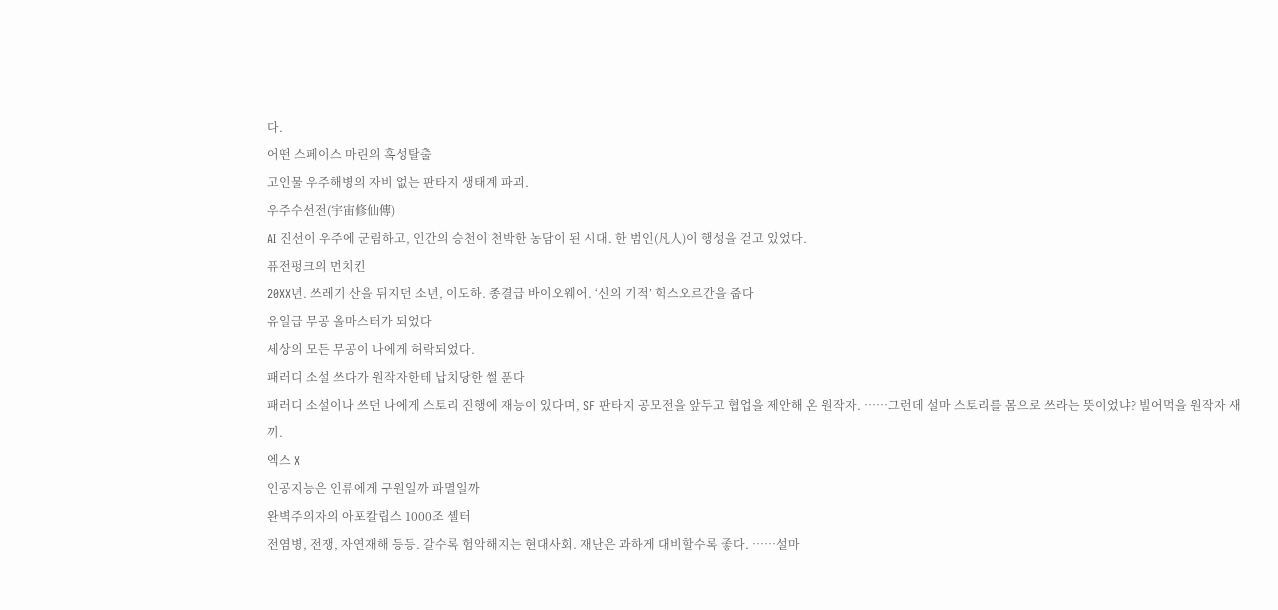다.
어떤 스페이스 마린의 혹성탈출
고인물 우주해병의 자비 없는 판타지 생태계 파괴.
우주수선전(宇宙修仙傳)
AI 진선이 우주에 군림하고, 인간의 승천이 천박한 농담이 된 시대. 한 범인(凡人)이 행성을 걷고 있었다.
퓨전펑크의 먼치킨
20XX년. 쓰레기 산을 뒤지던 소년, 이도하. 종결급 바이오웨어. ‘신의 기적’ 힉스오르간을 줍다
유일급 무공 올마스터가 되었다
세상의 모든 무공이 나에게 허락되었다.
패러디 소설 쓰다가 원작자한테 납치당한 썰 푼다
패러디 소설이나 쓰던 나에게 스토리 진행에 재능이 있다며, SF 판타지 공모전을 앞두고 협업을 제안해 온 원작자. ……그런데 설마 스토리를 몸으로 쓰라는 뜻이었냐? 빌어먹을 원작자 새끼.
엑스 X
인공지능은 인류에게 구원일까 파멸일까
완벽주의자의 아포칼립스 1000조 셸터
전염병, 전쟁, 자연재해 등등. 갈수록 험악해지는 현대사회. 재난은 과하게 대비할수록 좋다. ……설마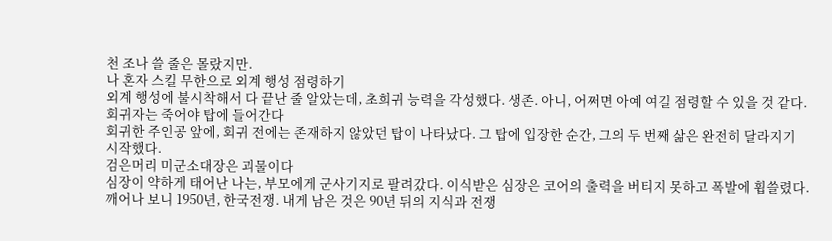천 조나 쓸 줄은 몰랐지만.
나 혼자 스킬 무한으로 외계 행성 점령하기
외계 행성에 불시착해서 다 끝난 줄 알았는데, 초희귀 능력을 각성했다. 생존. 아니, 어쩌면 아예 여길 점령할 수 있을 것 같다.
회귀자는 죽어야 탑에 들어간다
회귀한 주인공 앞에, 회귀 전에는 존재하지 않았던 탑이 나타났다. 그 탑에 입장한 순간, 그의 두 번째 삶은 완전히 달라지기 시작했다.
검은머리 미군소대장은 괴물이다
심장이 약하게 태어난 나는, 부모에게 군사기지로 팔려갔다. 이식받은 심장은 코어의 출력을 버티지 못하고 폭발에 휩쓸렸다. 깨어나 보니 1950년, 한국전쟁. 내게 남은 것은 90년 뒤의 지식과 전쟁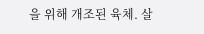을 위해 개조된 육체. 살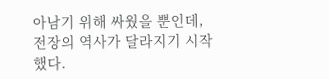아남기 위해 싸웠을 뿐인데, 전장의 역사가 달라지기 시작했다.